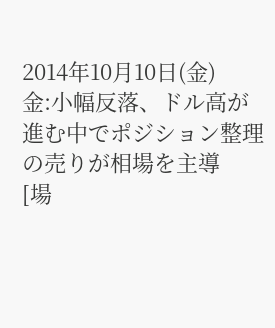2014年10月10日(金)
金:小幅反落、ドル高が進む中でポジション整理の売りが相場を主導
[場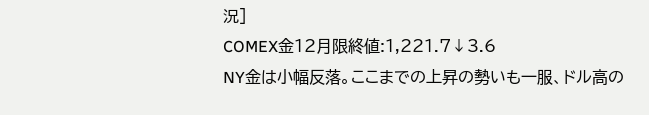況]
COMEX金12月限終値:1,221.7↓3.6
NY金は小幅反落。ここまでの上昇の勢いも一服、ドル高の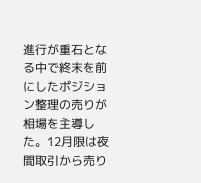進行が重石となる中で終末を前にしたポジション整理の売りが相場を主導した。12月限は夜間取引から売り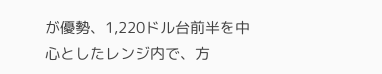が優勢、1,220ドル台前半を中心としたレンジ内で、方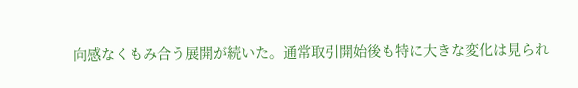向感なくもみ合う展開が続いた。通常取引開始後も特に大きな変化は見られ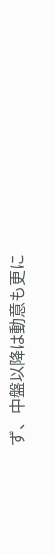ず、中盤以降は動意も更に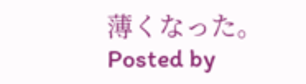薄くなった。
Posted by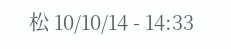松 10/10/14 - 14:33